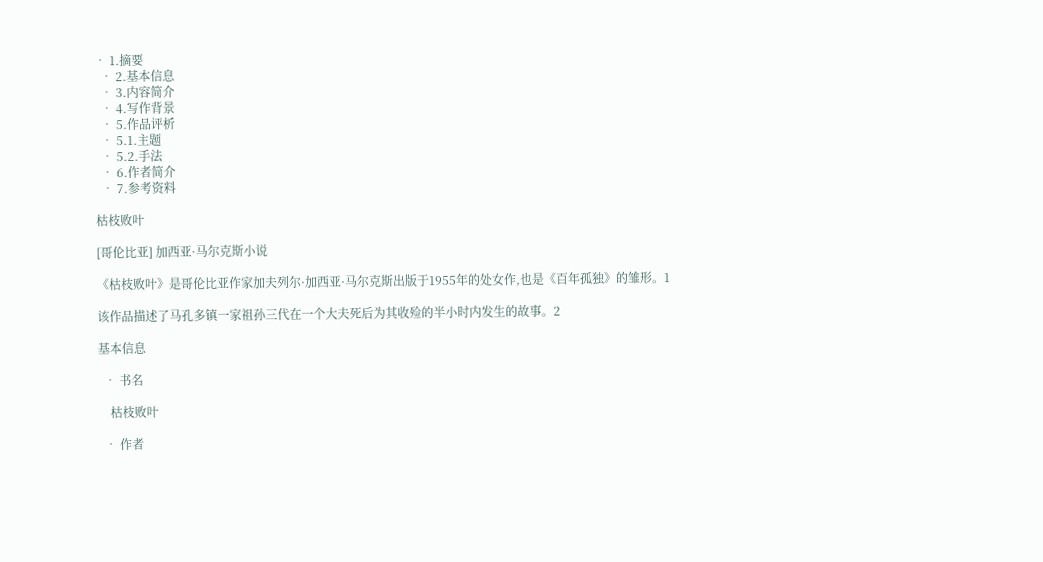• 1.摘要
  • 2.基本信息
  • 3.内容简介
  • 4.写作背景
  • 5.作品评析
  • 5.1.主题
  • 5.2.手法
  • 6.作者简介
  • 7.参考资料

枯枝败叶

[哥伦比亚] 加西亚·马尔克斯小说

《枯枝败叶》是哥伦比亚作家加夫列尔·加西亚·马尔克斯出版于1955年的处女作,也是《百年孤独》的雏形。1

该作品描述了马孔多镇一家祖孙三代在一个大夫死后为其收殓的半小时内发生的故事。2

基本信息

  • 书名

    枯枝败叶

  • 作者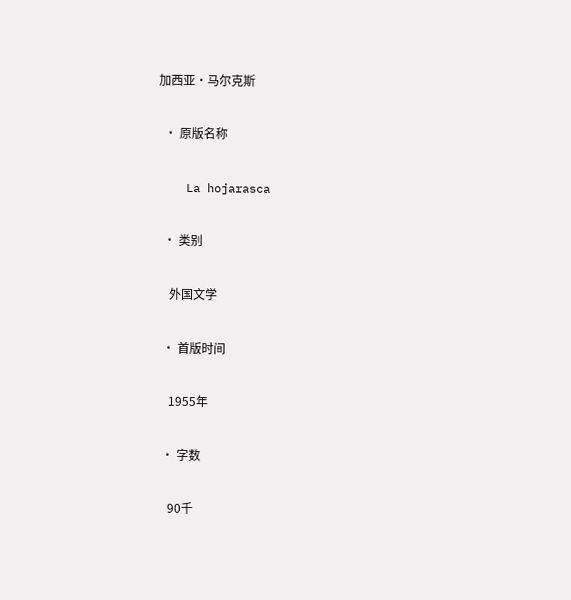加西亚·马尔克斯

  • 原版名称

    La hojarasca

  • 类别

    外国文学

  • 首版时间

    1955年

  • 字数

    90千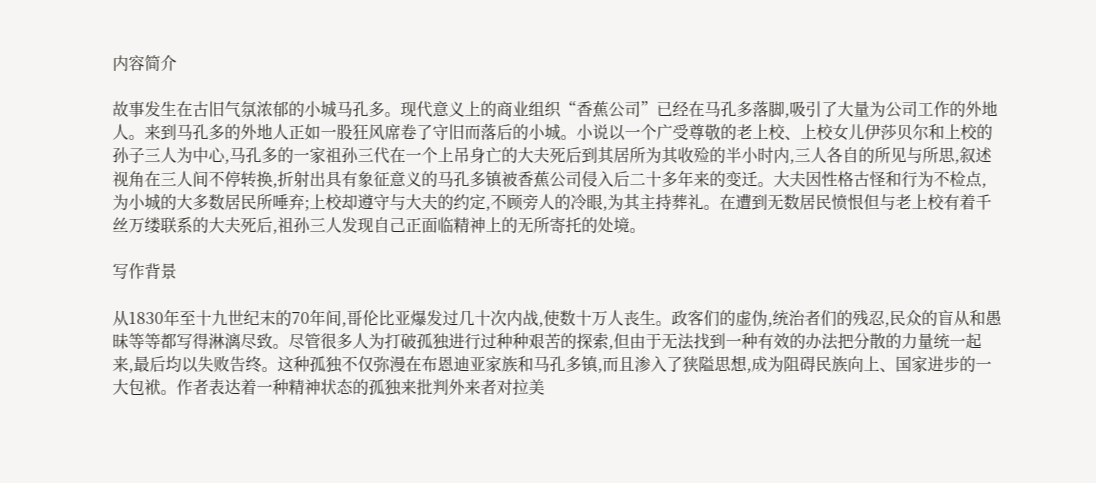内容简介

故事发生在古旧气氛浓郁的小城马孔多。现代意义上的商业组织“香蕉公司”已经在马孔多落脚,吸引了大量为公司工作的外地人。来到马孔多的外地人正如一股狂风席卷了守旧而落后的小城。小说以一个广受尊敬的老上校、上校女儿伊莎贝尔和上校的孙子三人为中心,马孔多的一家祖孙三代在一个上吊身亡的大夫死后到其居所为其收殓的半小时内,三人各自的所见与所思,叙述视角在三人间不停转换,折射出具有象征意义的马孔多镇被香蕉公司侵入后二十多年来的变迁。大夫因性格古怪和行为不检点,为小城的大多数居民所唾弃;上校却遵守与大夫的约定,不顾旁人的冷眼,为其主持葬礼。在遭到无数居民愤恨但与老上校有着千丝万缕联系的大夫死后,祖孙三人发现自己正面临精神上的无所寄托的处境。

写作背景

从1830年至十九世纪末的70年间,哥伦比亚爆发过几十次内战,使数十万人丧生。政客们的虚伪,统治者们的残忍,民众的盲从和愚昧等等都写得淋漓尽致。尽管很多人为打破孤独进行过种种艰苦的探索,但由于无法找到一种有效的办法把分散的力量统一起来,最后均以失败告终。这种孤独不仅弥漫在布恩迪亚家族和马孔多镇,而且渗入了狭隘思想,成为阻碍民族向上、国家进步的一大包袱。作者表达着一种精神状态的孤独来批判外来者对拉美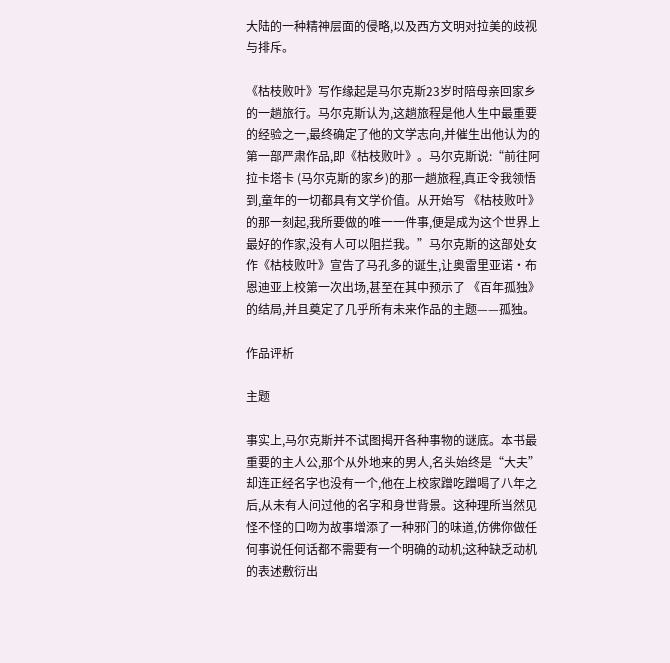大陆的一种精神层面的侵略,以及西方文明对拉美的歧视与排斥。

《枯枝败叶》写作缘起是马尔克斯23岁时陪母亲回家乡的一趟旅行。马尔克斯认为,这趟旅程是他人生中最重要的经验之一,最终确定了他的文学志向,并催生出他认为的第一部严肃作品,即《枯枝败叶》。马尔克斯说:“前往阿拉卡塔卡 (马尔克斯的家乡)的那一趟旅程,真正令我领悟到,童年的一切都具有文学价值。从开始写 《枯枝败叶》 的那一刻起,我所要做的唯一一件事,便是成为这个世界上最好的作家,没有人可以阻拦我。”马尔克斯的这部处女作《枯枝败叶》宣告了马孔多的诞生,让奥雷里亚诺·布恩迪亚上校第一次出场,甚至在其中预示了 《百年孤独》 的结局,并且奠定了几乎所有未来作品的主题——孤独。

作品评析

主题

事实上,马尔克斯并不试图揭开各种事物的谜底。本书最重要的主人公,那个从外地来的男人,名头始终是“大夫”却连正经名字也没有一个,他在上校家蹭吃蹭喝了八年之后,从未有人问过他的名字和身世背景。这种理所当然见怪不怪的口吻为故事增添了一种邪门的味道,仿佛你做任何事说任何话都不需要有一个明确的动机;这种缺乏动机的表述敷衍出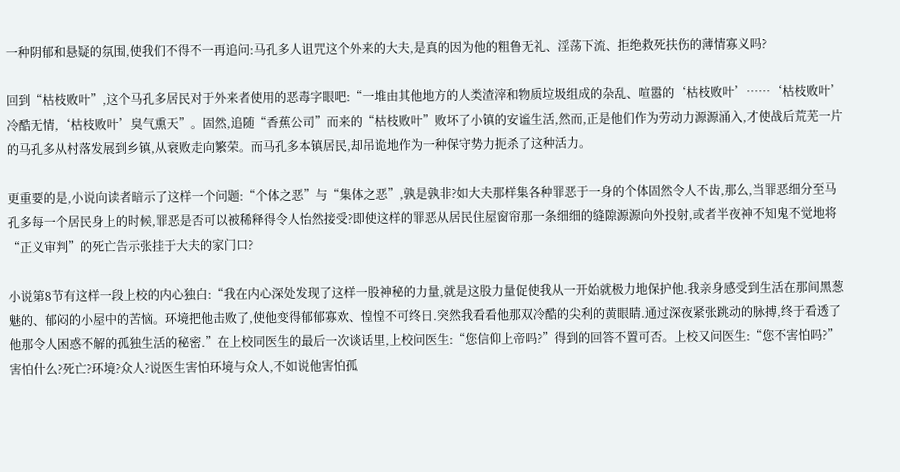一种阴郁和悬疑的氛围,使我们不得不一再追问:马孔多人诅咒这个外来的大夫,是真的因为他的粗鲁无礼、淫荡下流、拒绝救死扶伤的薄情寡义吗?

回到“枯枝败叶”,这个马孔多居民对于外来者使用的恶毒字眼吧:“一堆由其他地方的人类渣滓和物质垃圾组成的杂乱、喧嚣的‘枯枝败叶’……‘枯枝败叶’冷酷无情,‘枯枝败叶’臭气熏天”。固然,追随“香蕉公司”而来的“枯枝败叶”败坏了小镇的安谧生活,然而,正是他们作为劳动力源源涌入,才使战后荒芜一片的马孔多从村落发展到乡镇,从衰败走向繁荣。而马孔多本镇居民,却吊诡地作为一种保守势力扼杀了这种活力。

更重要的是,小说向读者暗示了这样一个问题:“个体之恶”与“集体之恶”,孰是孰非?如大夫那样集各种罪恶于一身的个体固然令人不齿,那么,当罪恶细分至马孔多每一个居民身上的时候,罪恶是否可以被稀释得令人怡然接受?即使这样的罪恶从居民住屋窗帘那一条细细的缝隙源源向外投射,或者半夜神不知鬼不觉地将“正义审判”的死亡告示张挂于大夫的家门口?

小说第8节有这样一段上校的内心独白:“我在内心深处发现了这样一股神秘的力量,就是这股力量促使我从一开始就极力地保护他.我亲身感受到生活在那间黑葱魅的、郁闷的小屋中的苦恼。环境把他击败了,使他变得郁郁寡欢、惶惶不可终日.突然我看看他那双冷酷的尖利的黄眼睛.通过深夜紧张跳动的脉搏,终于看透了他那令人困惑不解的孤独生活的秘密.”在上校同医生的最后一次谈话里,上校问医生:“您信仰上帝吗?”得到的回答不置可否。上校又问医生:“您不害怕吗?”害怕什么?死亡?环境?众人?说医生害怕环境与众人,不如说他害怕孤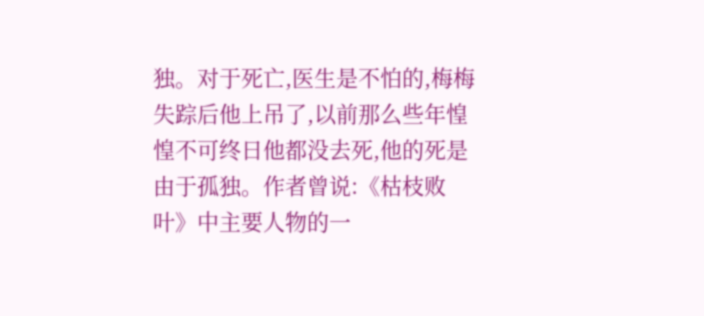独。对于死亡,医生是不怕的,梅梅失踪后他上吊了,以前那么些年惶惶不可终日他都没去死,他的死是由于孤独。作者曾说:《枯枝败叶》中主要人物的一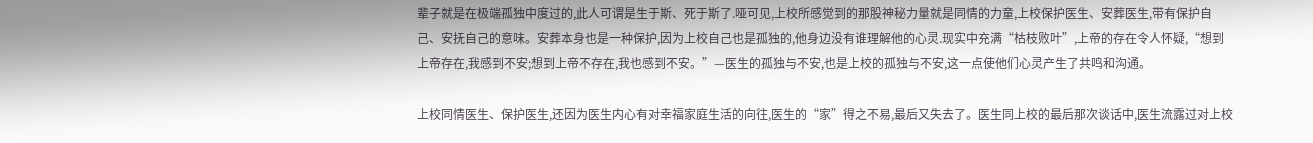辈子就是在极端孤独中度过的,此人可谓是生于斯、死于斯了.哑可见,上校所感觉到的那股神秘力量就是同情的力童,上校保护医生、安葬医生,带有保护自己、安抚自己的意味。安葬本身也是一种保护,因为上校自己也是孤独的,他身边没有谁理解他的心灵.现实中充满“枯枝败叶”,上帝的存在令人怀疑,“想到上帝存在,我感到不安;想到上帝不存在,我也感到不安。”—医生的孤独与不安,也是上校的孤独与不安,这一点使他们心灵产生了共鸣和沟通。

上校同情医生、保护医生,还因为医生内心有对幸福家庭生活的向往,医生的“家”得之不易,最后又失去了。医生同上校的最后那次谈话中,医生流露过对上校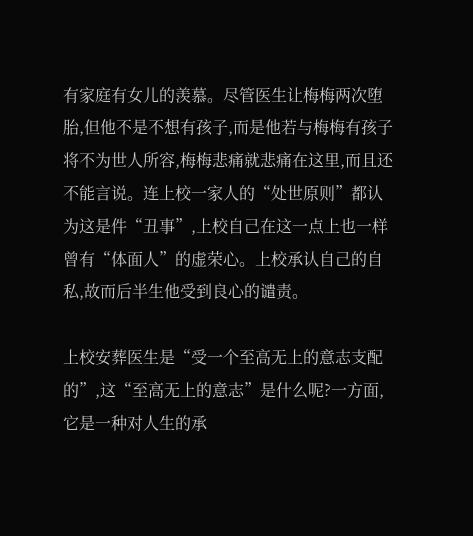有家庭有女儿的羡慕。尽管医生让梅梅两次堕胎,但他不是不想有孩子,而是他若与梅梅有孩子将不为世人所容,梅梅悲痛就悲痛在这里,而且还不能言说。连上校一家人的“处世原则”都认为这是件“丑事”,上校自己在这一点上也一样曾有“体面人”的虚荣心。上校承认自己的自私,故而后半生他受到良心的谴责。

上校安葬医生是“受一个至高无上的意志支配的”,这“至高无上的意志”是什么呢?一方面,它是一种对人生的承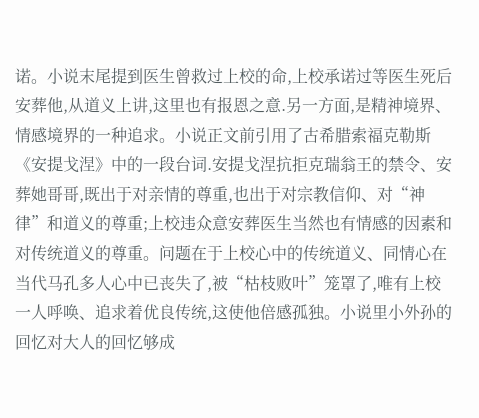诺。小说末尾提到医生曾救过上校的命,上校承诺过等医生死后安葬他,从道义上讲,这里也有报恩之意.另一方面,是精神境界、情感境界的一种追求。小说正文前引用了古希腊索福克勒斯《安提戈涅》中的一段台词.安提戈涅抗拒克瑞翁王的禁令、安葬她哥哥,既出于对亲情的尊重,也出于对宗教信仰、对“神律”和道义的尊重;上校违众意安葬医生当然也有情感的因素和对传统道义的尊重。问题在于上校心中的传统道义、同情心在当代马孔多人心中已丧失了,被“枯枝败叶”笼罩了,唯有上校一人呼唤、追求着优良传统,这使他倍感孤独。小说里小外孙的回忆对大人的回忆够成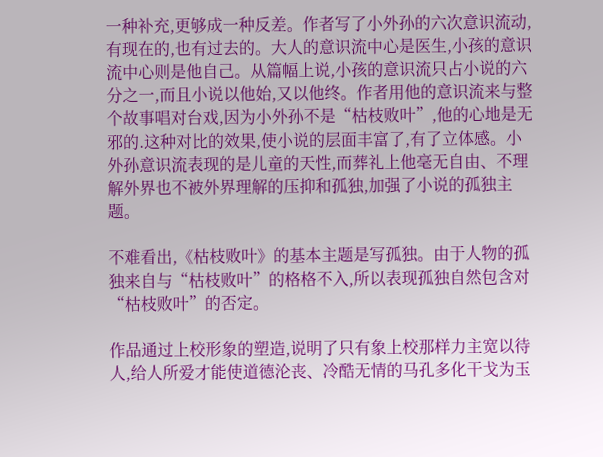一种补充,更够成一种反差。作者写了小外孙的六次意识流动,有现在的,也有过去的。大人的意识流中心是医生,小孩的意识流中心则是他自己。从篇幅上说,小孩的意识流只占小说的六分之一,而且小说以他始,又以他终。作者用他的意识流来与整个故事唱对台戏,因为小外孙不是“枯枝败叶”,他的心地是无邪的.这种对比的效果,使小说的层面丰富了,有了立体感。小外孙意识流表现的是儿童的天性,而葬礼上他毫无自由、不理解外界也不被外界理解的压抑和孤独,加强了小说的孤独主题。

不难看出,《枯枝败叶》的基本主题是写孤独。由于人物的孤独来自与“枯枝败叶”的格格不入,所以表现孤独自然包含对“枯枝败叶”的否定。

作品通过上校形象的塑造,说明了只有象上校那样力主宽以待人,给人所爱才能使道德沦丧、冷酷无情的马孔多化干戈为玉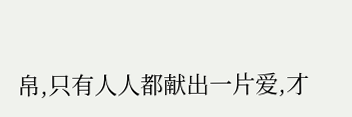帛,只有人人都献出一片爱,才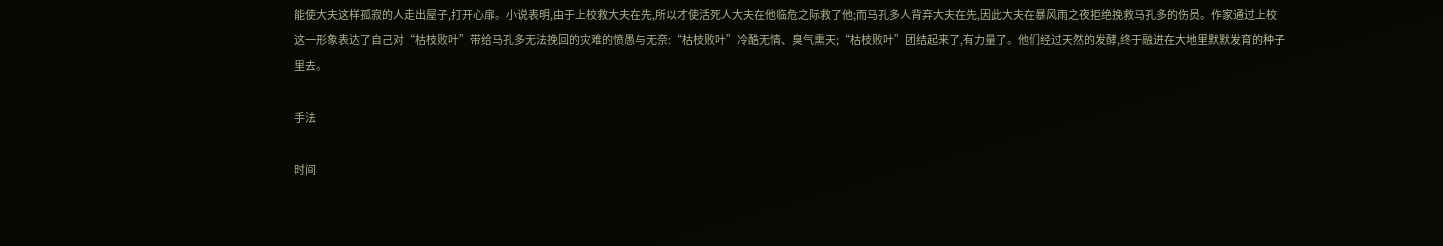能使大夫这样孤寂的人走出屋子,打开心扉。小说表明,由于上校救大夫在先,所以才使活死人大夫在他临危之际救了他;而马孔多人背弃大夫在先,因此大夫在暴风雨之夜拒绝挽救马孔多的伤员。作家通过上校这一形象表达了自己对“枯枝败叶”带给马孔多无法挽回的灾难的愤愚与无奈:“枯枝败叶”冷酷无情、臭气熏天;“枯枝败叶”团结起来了,有力量了。他们经过天然的发酵,终于融进在大地里默默发育的种子里去。

手法

时间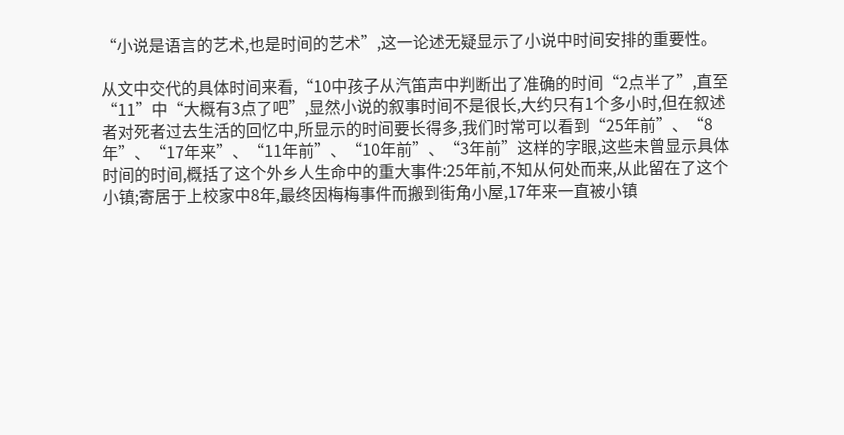“小说是语言的艺术,也是时间的艺术”,这一论述无疑显示了小说中时间安排的重要性。

从文中交代的具体时间来看,“10中孩子从汽笛声中判断出了准确的时间“2点半了”,直至“11”中“大概有3点了吧”,显然小说的叙事时间不是很长,大约只有1个多小时,但在叙述者对死者过去生活的回忆中,所显示的时间要长得多,我们时常可以看到“25年前”、“8年”、“17年来”、“11年前”、“10年前”、“3年前”这样的字眼,这些未曾显示具体时间的时间,概括了这个外乡人生命中的重大事件:25年前,不知从何处而来,从此留在了这个小镇;寄居于上校家中8年,最终因梅梅事件而搬到街角小屋,17年来一直被小镇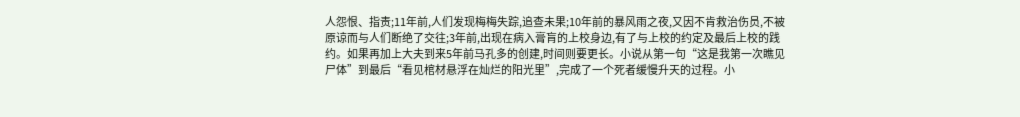人怨恨、指责;11年前,人们发现梅梅失踪,追查未果;10年前的暴风雨之夜,又因不肯救治伤员,不被原谅而与人们断绝了交往;3年前,出现在病入膏肓的上校身边,有了与上校的约定及最后上校的践约。如果再加上大夫到来5年前马孔多的创建,时间则要更长。小说从第一句“这是我第一次瞧见尸体”到最后“看见棺材悬浮在灿烂的阳光里”,完成了一个死者缓慢升天的过程。小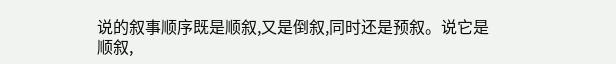说的叙事顺序既是顺叙,又是倒叙,同时还是预叙。说它是顺叙,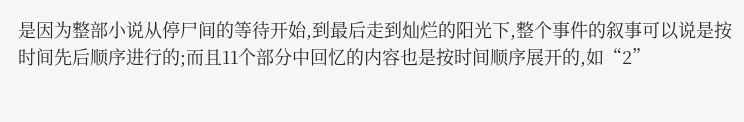是因为整部小说从停尸间的等待开始,到最后走到灿烂的阳光下,整个事件的叙事可以说是按时间先后顺序进行的;而且11个部分中回忆的内容也是按时间顺序展开的,如“2”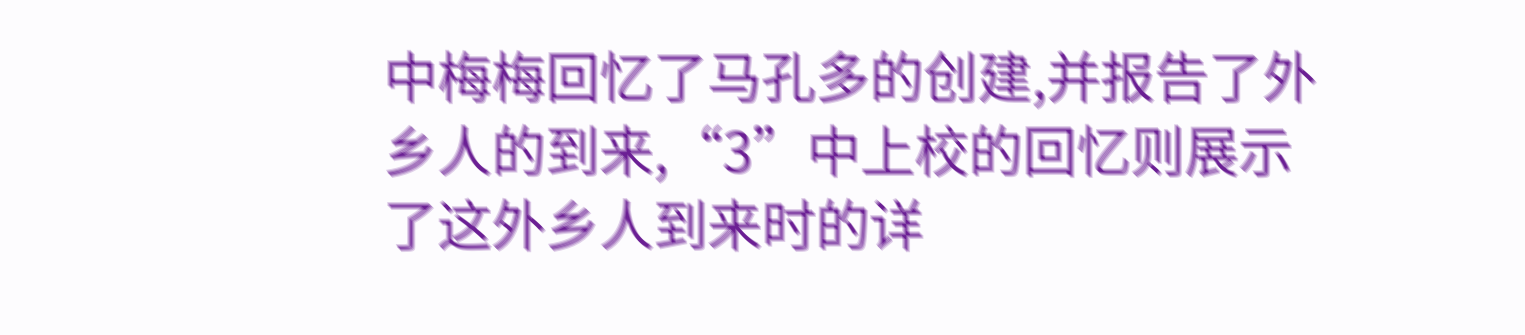中梅梅回忆了马孔多的创建,并报告了外乡人的到来,“3”中上校的回忆则展示了这外乡人到来时的详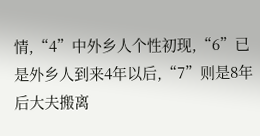情,“4”中外乡人个性初现,“6”已是外乡人到来4年以后,“7”则是8年后大夫搬离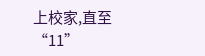上校家,直至“11”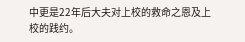中更是22年后大夫对上校的救命之恩及上校的践约。